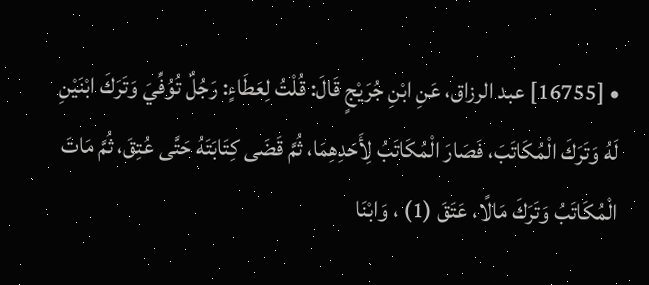• [16755] عبد الرزاق، عَنِ ابْنِ جُرَيْجٍ قَالَ: قُلْتُ لِعَطَاءٍ: رَجُلٌ تُوُفِّيَ وَتَرَكَ ابْنَيْنِ لَهُ وَتَرَكَ الْمُكَاتَبَ، فَصَارَ الْمُكَاتَبُ لِأَحَدِهِمَا، ثُمَّ قَضَى كِتَابَتَهُ حَتَّى عُتِقَ، ثُمَّ مَاتَ الْمُكَاتَبُ وَتَرَكَ مَالًا، عَتَقَ (1) ، وَابْنَا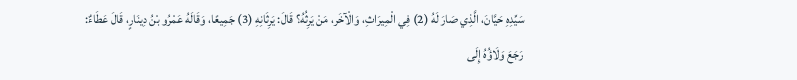سَيِّدِهِ حَيَّانَ، الَّذِي صَارَ لَهُ (2) فِي الْمِيرَاثِ، وَالْآخَر، مَنْ يَرِثُهُ؟ قَالَ: يَرِثَانِهِ (3) جَمِيعًا، وَقَالَهُ عَمْرُو بْنُ دِينَارٍ، قَالَ عَطَاءٌ: رَجَعَ وَلَاؤُهُ إِلَى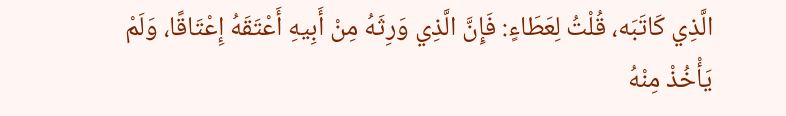الَّذِي كَاتَبَه، قُلْتُ لِعَطَاءٍ: فَإِنَّ الَّذِي وَرِثَهُ مِنْ أَبِيهِ أَعْتَقَهُ إِعْتَاقًا، وَلَمْ يَأْخُذْ مِنْهُ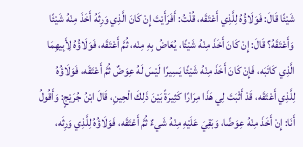شَيْئًا قَالَ: فَوَلَاؤُهُ لِلَّذِي أَعْتَقَه، قُلْتُ: أَفَرَأَيْتَ إِنْ كَانَ الَّذِي وَرِثَهُ أَخَذَ مِنْهُ شَيْئًا وَأَعْتَقَهُ؟ قَالَ: إِنْ كَانَ أَخَذَ مِنْهُ شَيْئًا، يُعَاضُ بِهِ مِنْه، ثُمَّ أَعْتَقَه، فَوَلَاؤُهُ لِأَبِيهِمَا الَّذِي كَاتَبَه، فَإِنْ كَانَ أَخَذَ مِنْهُ شَيْئًا يَسِيرًا لَيْسَ لَهُ عِوَضٌ ثُمَّ أَعْتَقَه، فَوَلَاؤُهُ لِلَّذِي أَعْتَقَه، قَدْ أَثْبَتَ لِي هَذَا مِرَارًا كَثِيرَةً بَيْنَ ذَلِكَ الْحِينِ، قَالَ ابْنُ جُرَيْجٍ: وَأَقُولُ أَنَا: إِنْ أَخَذَ مِنْهُ عِوَضًا، وَبَقِيَ عَلَيْهِ مِنْهُ شَيءٌ ثُمَّ أَعْتَقَه، فَوَلَاؤُهُ لِلَّذِي وَرِثَه،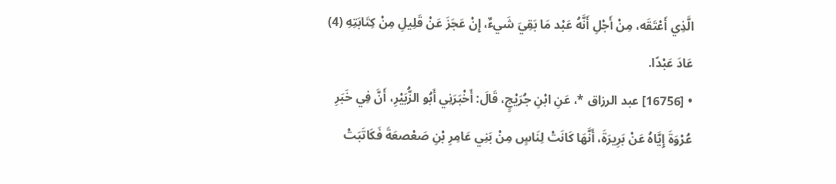الَّذِي أَعْتَقَه، مِنْ أَجْلِ أَنَّهُ عَبْد مَا بَقِيَ شَيءٌ، إِنْ عَجَزَ عَنْ قَلِيلِ مِنْ كِتَابَتِهِ (4) عَادَ عَبْدًا.
• [16756] عبد الرزاق *، عَنِ ابْنِ جُرَيْجٍ، قَالَ: أَخْبَرَنِي أَبُو الزُّبَيْرِ، أَنَّ فِي خَبَرِ عُرْوَةَ إِيَّاهُ عَنْ بَرِيرَةَ، أَنَّهَا كَانَتْ لِنَاسٍ مِنْ بَنِي عَامِرِ بْنِ صَعْصعَةَ فَكَاتَبَتْ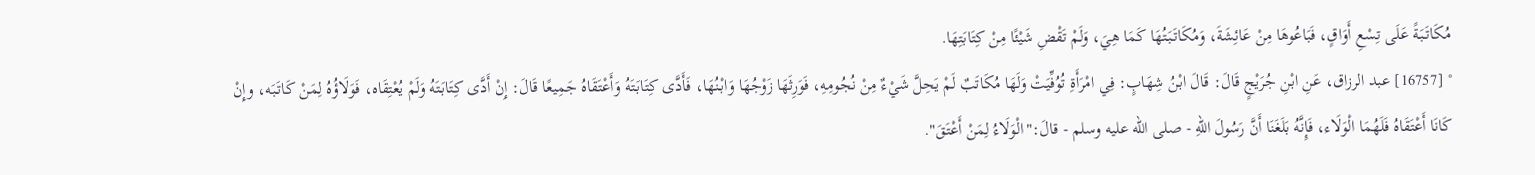مُكَاتَبَةً عَلَى تِسْعِ أَوَاقٍ، فَبَاعُوهَا مِنْ عَائِشَةَ، وَمُكَاتَبَتُهَا كَمَا هِيَ، وَلَمْ تَقْضِ شَيْئًا مِنْ كِتَابَتِهَا.
° [16757] عبد الرزاق، عَنِ ابْنِ جُرَيْجٍ قَالَ: قَالَ ابْنُ شِهَابٍ: فِي امْرَأَةِ تُوُفِّيَتْ وَلَهَا مُكَاتَبٌ لَمْ يَحِلَّ شَيْءٌ مِنْ نُجُومِهِ، فَوَرِثَهَا زَوْجُهَا وَابْنُهَا، فَأَدَّى كِتَابَتَهُ وَأَعْتَقَاهُ جَمِيعًا قَالَ: إِنْ أَدَّى كِتَابَتَهُ وَلَمْ يُعْتِقَاه، فَوَلَاؤُهُ لِمَنْ كَاتَبَه، وإِنْ كَانَا أَعْتَقَاهُ فَلَهُمَا الْوَلَاء، فَإِنَّهُ بَلَغَنَا أَنَّ رَسُولَ اللهِ - صلى الله عليه وسلم - قالَ:"الْوَلَاءُ لِمَنْ أَعْتَقَ".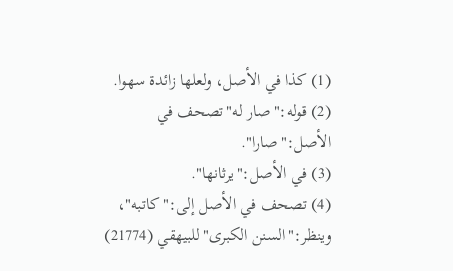(1) كذا في الأصل، ولعلها زائدة سهوا.
(2) قوله:"صار له"تصحف في الأصل:"صارا".
(3) في الأصل:"يرثانها".
(4) تصحف في الأصل إلى:"كاتبه"، وينظر:"السنن الكبرى"للبيهقي (21774)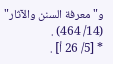و"معرفة السنن والآثار" (14/ 464) .
* [5/ 26 أ] .